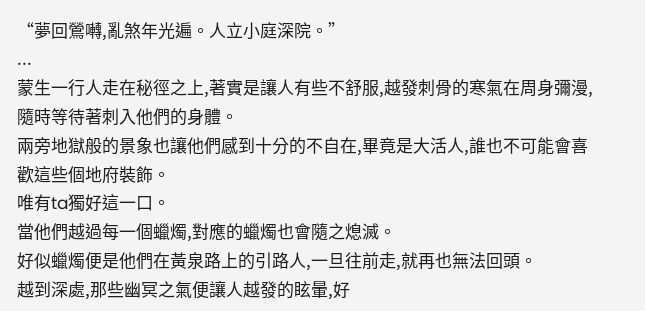“夢回鶯囀,亂煞年光遍。人立小庭深院。”
...
蒙生一行人走在秘徑之上,著實是讓人有些不舒服,越發刺骨的寒氣在周身彌漫,隨時等待著刺入他們的身體。
兩旁地獄般的景象也讓他們感到十分的不自在,畢竟是大活人,誰也不可能會喜歡這些個地府裝飾。
唯有ta獨好這一口。
當他們越過每一個蠟燭,對應的蠟燭也會隨之熄滅。
好似蠟燭便是他們在黃泉路上的引路人,一旦往前走,就再也無法回頭。
越到深處,那些幽冥之氣便讓人越發的眩暈,好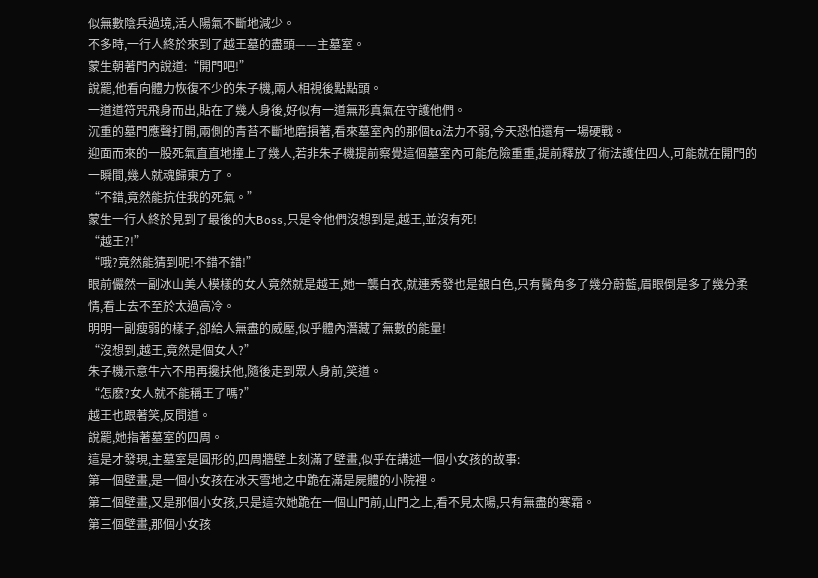似無數陰兵過境,活人陽氣不斷地減少。
不多時,一行人終於來到了越王墓的盡頭——主墓室。
蒙生朝著門內說道:“開門吧!”
說罷,他看向體力恢復不少的朱子機,兩人相視後點點頭。
一道道符咒飛身而出,貼在了幾人身後,好似有一道無形真氣在守護他們。
沉重的墓門應聲打開,兩側的青苔不斷地磨損著,看來墓室內的那個ta法力不弱,今天恐怕還有一場硬戰。
迎面而來的一股死氣直直地撞上了幾人,若非朱子機提前察覺這個墓室內可能危險重重,提前釋放了術法護住四人,可能就在開門的一瞬間,幾人就魂歸東方了。
“不錯,竟然能抗住我的死氣。”
蒙生一行人終於見到了最後的大Boss,只是令他們沒想到是,越王,並沒有死!
“越王?!”
“哦?竟然能猜到呢!不錯不錯!”
眼前儼然一副冰山美人模樣的女人竟然就是越王,她一襲白衣,就連秀發也是銀白色,只有鬢角多了幾分蔚藍,眉眼倒是多了幾分柔情,看上去不至於太過高冷。
明明一副瘦弱的樣子,卻給人無盡的威壓,似乎體內潛藏了無數的能量!
“沒想到,越王,竟然是個女人?”
朱子機示意牛六不用再攙扶他,隨後走到眾人身前,笑道。
“怎麽?女人就不能稱王了嗎?”
越王也跟著笑,反問道。
說罷,她指著墓室的四周。
這是才發現,主墓室是圓形的,四周牆壁上刻滿了壁畫,似乎在講述一個小女孩的故事:
第一個壁畫,是一個小女孩在冰天雪地之中跪在滿是屍體的小院裡。
第二個壁畫,又是那個小女孩,只是這次她跪在一個山門前,山門之上,看不見太陽,只有無盡的寒霜。
第三個壁畫,那個小女孩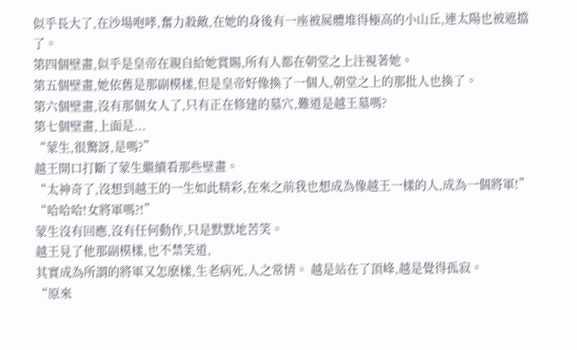似乎長大了,在沙場咆哮,奮力殺敵,在她的身後有一座被屍體堆得極高的小山丘,連太陽也被遮擋了。
第四個壁畫,似乎是皇帝在親自給她賞賜,所有人都在朝堂之上注視著她。
第五個壁畫,她依舊是那副模樣,但是皇帝好像換了一個人,朝堂之上的那批人也換了。
第六個壁畫,沒有那個女人了,只有正在修建的墓穴,難道是越王墓嗎?
第七個壁畫,上面是...
“蒙生,很驚訝,是嗎?”
越王開口打斷了蒙生繼續看那些壁畫。
“太神奇了,沒想到越王的一生如此精彩,在來之前我也想成為像越王一樣的人,成為一個將軍!”
“哈哈哈!女將軍嗎?!”
蒙生沒有回應,沒有任何動作,只是默默地苦笑。
越王見了他那副模樣,也不禁笑道,
其實成為所謂的將軍又怎麽樣,生老病死,人之常情。 越是站在了頂峰,越是覺得孤寂。
“原來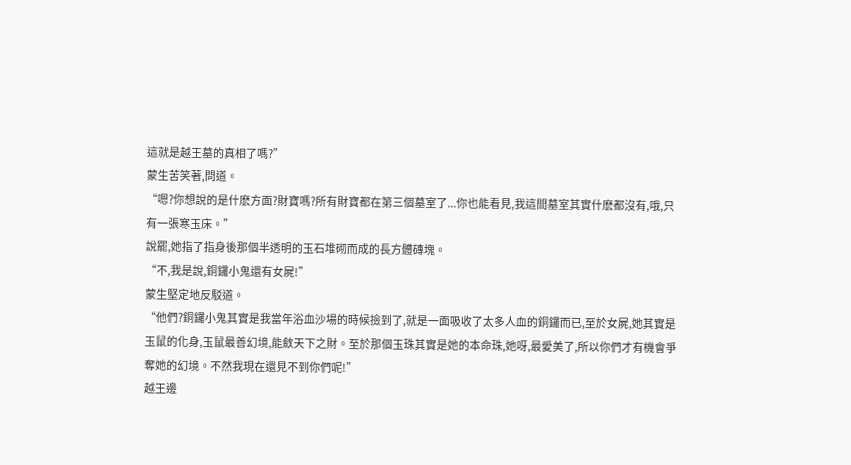這就是越王墓的真相了嗎?”
蒙生苦笑著,問道。
“嗯?你想說的是什麽方面?財寶嗎?所有財寶都在第三個墓室了...你也能看見,我這間墓室其實什麽都沒有,哦,只有一張寒玉床。”
說罷,她指了指身後那個半透明的玉石堆砌而成的長方體磚塊。
“不,我是說,銅鑼小鬼還有女屍!”
蒙生堅定地反駁道。
“他們?銅鑼小鬼其實是我當年浴血沙場的時候撿到了,就是一面吸收了太多人血的銅鑼而已,至於女屍,她其實是玉鼠的化身,玉鼠最善幻境,能斂天下之財。至於那個玉珠其實是她的本命珠,她呀,最愛美了,所以你們才有機會爭奪她的幻境。不然我現在還見不到你們呢!”
越王邊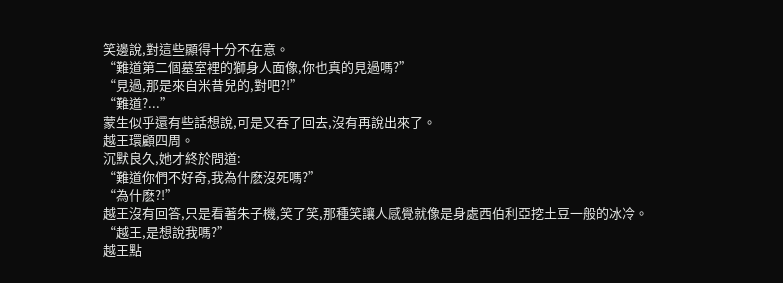笑邊說,對這些顯得十分不在意。
“難道第二個墓室裡的獅身人面像,你也真的見過嗎?”
“見過,那是來自米昔兒的,對吧?!”
“難道?...”
蒙生似乎還有些話想說,可是又吞了回去,沒有再說出來了。
越王環顧四周。
沉默良久,她才終於問道:
“難道你們不好奇,我為什麽沒死嗎?”
“為什麽?!”
越王沒有回答,只是看著朱子機,笑了笑,那種笑讓人感覺就像是身處西伯利亞挖土豆一般的冰冷。
“越王,是想說我嗎?”
越王點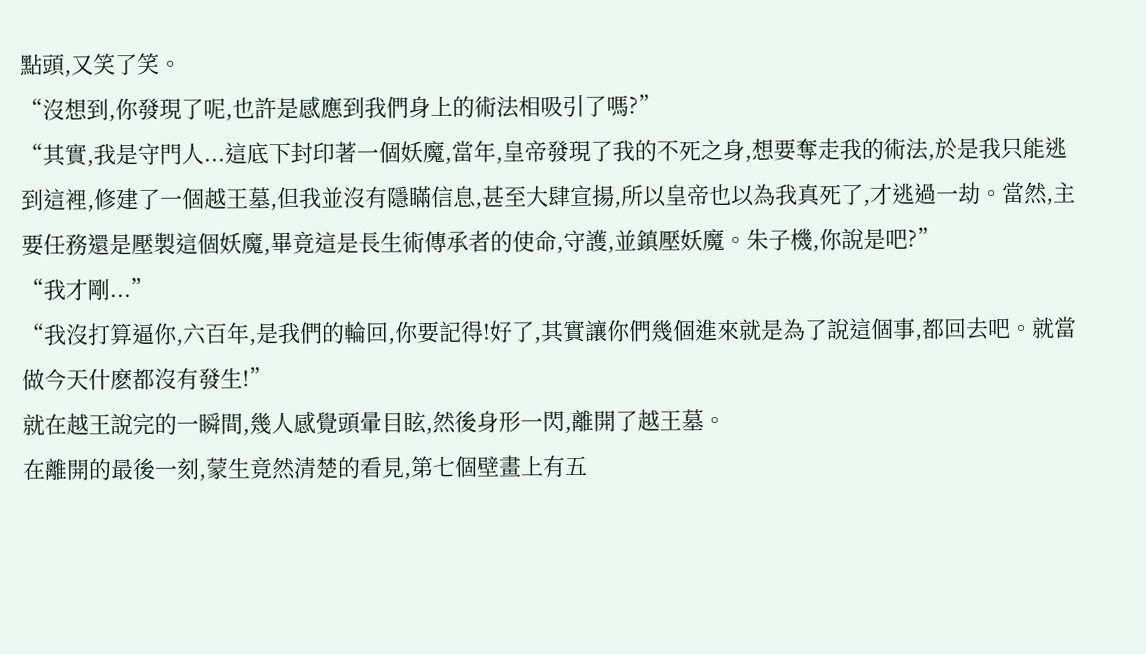點頭,又笑了笑。
“沒想到,你發現了呢,也許是感應到我們身上的術法相吸引了嗎?”
“其實,我是守門人...這底下封印著一個妖魔,當年,皇帝發現了我的不死之身,想要奪走我的術法,於是我只能逃到這裡,修建了一個越王墓,但我並沒有隱瞞信息,甚至大肆宣揚,所以皇帝也以為我真死了,才逃過一劫。當然,主要任務還是壓製這個妖魔,畢竟這是長生術傳承者的使命,守護,並鎮壓妖魔。朱子機,你說是吧?”
“我才剛...”
“我沒打算逼你,六百年,是我們的輪回,你要記得!好了,其實讓你們幾個進來就是為了說這個事,都回去吧。就當做今天什麽都沒有發生!”
就在越王說完的一瞬間,幾人感覺頭暈目眩,然後身形一閃,離開了越王墓。
在離開的最後一刻,蒙生竟然清楚的看見,第七個壁畫上有五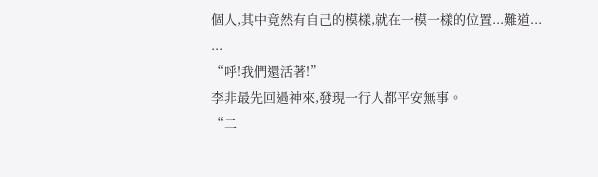個人,其中竟然有自己的模樣,就在一模一樣的位置...難道...
...
“呼!我們還活著!”
李非最先回過神來,發現一行人都平安無事。
“二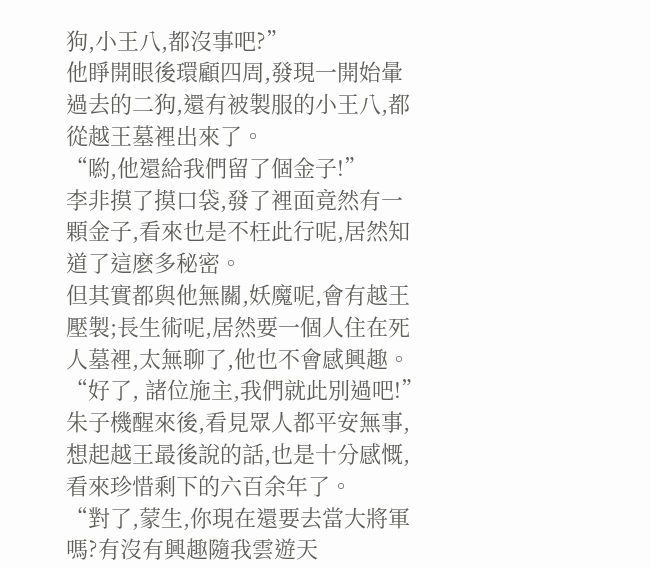狗,小王八,都沒事吧?”
他睜開眼後環顧四周,發現一開始暈過去的二狗,還有被製服的小王八,都從越王墓裡出來了。
“喲,他還給我們留了個金子!”
李非摸了摸口袋,發了裡面竟然有一顆金子,看來也是不枉此行呢,居然知道了這麽多秘密。
但其實都與他無關,妖魔呢,會有越王壓製;長生術呢,居然要一個人住在死人墓裡,太無聊了,他也不會感興趣。
“好了, 諸位施主,我們就此別過吧!”
朱子機醒來後,看見眾人都平安無事,想起越王最後說的話,也是十分感慨,看來珍惜剩下的六百余年了。
“對了,蒙生,你現在還要去當大將軍嗎?有沒有興趣隨我雲遊天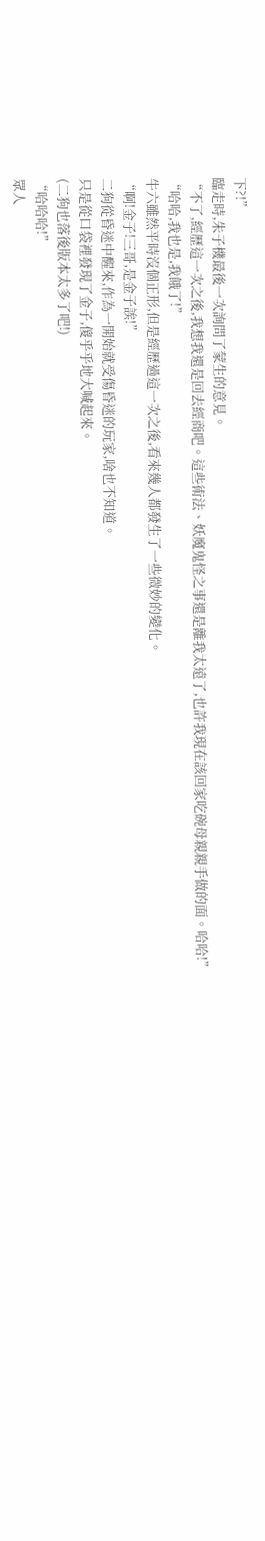下?!”
臨走時,朱子機最後一次詢問了蒙生的意見。
“不了,經歷這一次之後,我想我還是回去經商吧。這些術法、妖魔鬼怪之事還是離我太遠了,也許我現在該回家吃碗母親親手做的面。哈哈!”
“哈哈,我也是,我餓了!”
牛六雖然平時沒個正形,但是經歷過這一次之後,看來幾人都發生了一些微妙的變化。
“啊!金子!三哥,是金子誒!”
二狗從昏迷中醒來,作為一開始就受傷昏迷的玩家,啥也不知道。
只是從口袋裡發現了金子,傻乎乎地大喊起來。
(二狗也落後版本太多了吧!)
“哈哈哈!”
眾人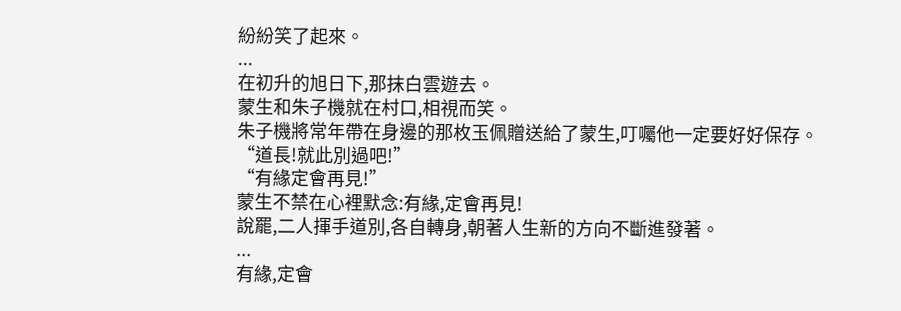紛紛笑了起來。
...
在初升的旭日下,那抹白雲遊去。
蒙生和朱子機就在村口,相視而笑。
朱子機將常年帶在身邊的那枚玉佩贈送給了蒙生,叮囑他一定要好好保存。
“道長!就此別過吧!”
“有緣定會再見!”
蒙生不禁在心裡默念:有緣,定會再見!
說罷,二人揮手道別,各自轉身,朝著人生新的方向不斷進發著。
...
有緣,定會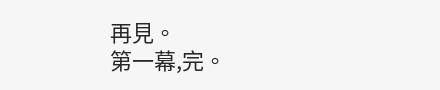再見。
第一幕,完。